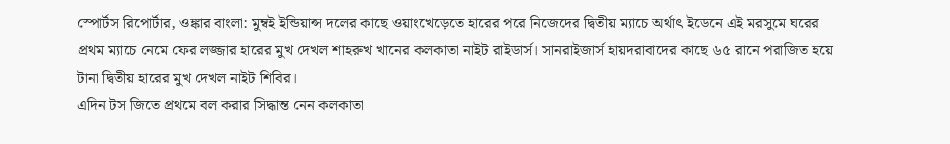স্পোর্টস রিপোর্টার, ওঙ্কার বাংলা: মুম্বই ইন্ডিয়ান্স দলের কাছে ওয়াংখেড়েতে হারের পরে নিজেদের দ্বিতীয় ম্যাচে অর্থাৎ ইডেনে এই মরসুমে ঘরের প্রথম ম্যাচে নেমে ফের লজ্জার হারের মুখ দেখল শাহরুখ খানের কলকাতা নাইট রাইডার্স। সানরাইজার্স হায়দরাবাদের কাছে ৬৫ রানে পরাজিত হয়ে টানা দ্বিতীয় হারের মুখ দেখল নাইট শিবির।
এদিন টস জিতে প্রথমে বল করার সিদ্ধান্ত নেন কলকাতা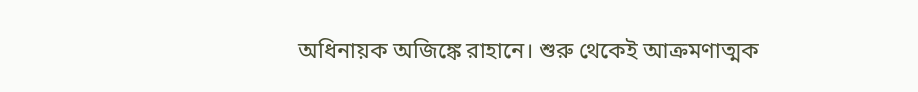অধিনায়ক অজিঙ্কে রাহানে। শুরু থেকেই আক্রমণাত্মক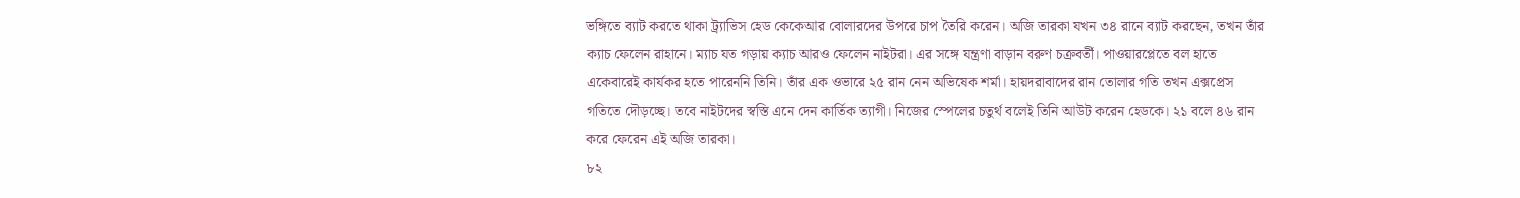ভঙ্গিতে ব্যাট করতে থাকা ট্র্যাভিস হেড কেকেআর বোলারদের উপরে চাপ তৈরি করেন। অজি তারকা যখন ৩৪ রানে ব্যাট করছেন, তখন তাঁর ক্যাচ ফেলেন রাহানে। ম্যাচ যত গড়ায় ক্যাচ আরও ফেলেন নাইটরা। এর সঙ্গে যন্ত্রণা বাড়ান বরুণ চক্রবর্তী। পাওয়ারপ্লেতে বল হাতে একেবারেই কার্যকর হতে পারেননি তিনি। তাঁর এক ওভারে ২৫ রান নেন অভিষেক শর্মা। হায়দরাবাদের রান তোলার গতি তখন এক্সপ্রেস গতিতে দৌড়চ্ছে। তবে নাইটদের স্বস্তি এনে দেন কার্তিক ত্যাগী। নিজের স্পেলের চতুর্থ বলেই তিনি আউট করেন হেডকে। ২১ বলে ৪৬ রান করে ফেরেন এই অজি তারকা।
৮২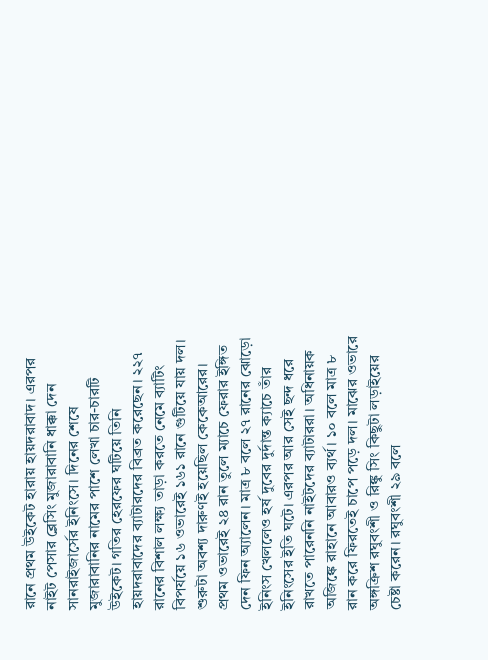রানে প্রথম উইকেট হারায় হায়দরাবাদ। এরপর নাইট পেসার ব্লেসিং মুজারাবানি ধাক্কা দেন সানরাইজার্সের ইনিংসে। দিনের শেষে মুজারাবানির নামের পাশে লেখা চার-চারটি উইকেট। গতির হেরফের ঘটিয়ে তিনি হায়দরাবাদের ব্যাটারদের বিব্রত করেছেন। ২২৭ রানের বিশাল লক্ষ্য তাড়া করতে নেমে ব্যাটিং বিপর্যয়ে ১৬ ওভারেই ১৬১ রানে গুটিয়ে যায় দল। শুরুটা অবশ্য দারুণই হয়েছিল কেকেআরের। প্রথম ওভারেই ২৪ রান তুলে ম্যাচে ফেরার ইঙ্গিত দেন ফিন অ্যালেন। মাত্র ৮ বলে ২৭ রানের ঝোড়ো ইনিংস খেললেও হর্ষ দুবের দুর্দান্ত ক্যাচে তাঁর ইনিংসের ইতি ঘটে। এরপর আর সেই ছন্দ ধরে রাখতে পারেননি নাইটদের ব্যাটাররা। অধিনায়ক অজিঙ্কে রাহানে আবারও ব্যর্থ। ১০ বলে মাত্র ৮ রান করে ফিরতেই চাপে পড়ে দল। মাঝের ওভারে অঙ্গক্রিশ রঘুবংশী ও রিঙ্কু সিং কিছুটা লড়াইয়ের চেষ্টা করেন। রঘুবংশী ২৯ বলে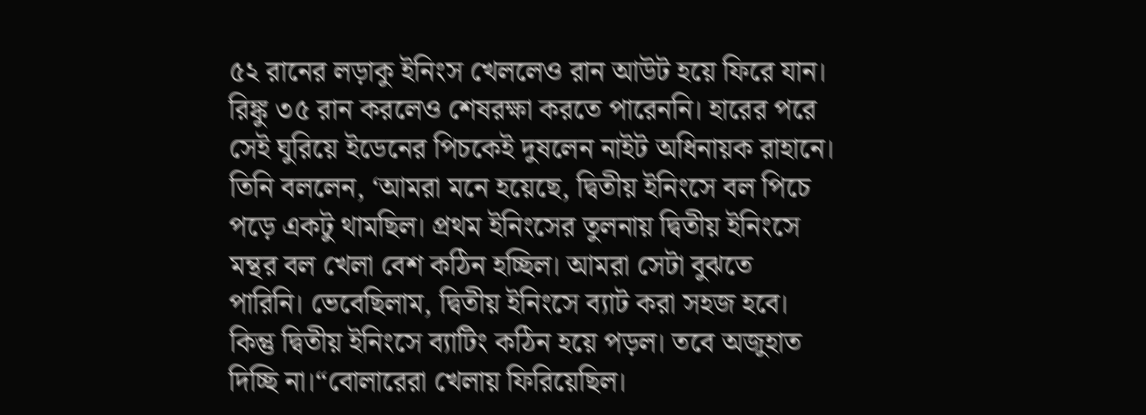৫২ রানের লড়াকু ইনিংস খেললেও রান আউট হয়ে ফিরে যান। রিঙ্কু ৩৫ রান করলেও শেষরক্ষা করতে পারেননি। হারের পরে সেই ঘুরিয়ে ইডেনের পিচকেই দুষলেন নাইট অধিনায়ক রাহানে। তিনি বললেন, ‘আমরা মনে হয়েছে, দ্বিতীয় ইনিংসে বল পিচে পড়ে একটু থামছিল। প্রথম ইনিংসের তুলনায় দ্বিতীয় ইনিংসে মন্থর বল খেলা বেশ কঠিন হচ্ছিল। আমরা সেটা বুঝতে পারিনি। ভেবেছিলাম, দ্বিতীয় ইনিংসে ব্যাট করা সহজ হবে। কিন্তু দ্বিতীয় ইনিংসে ব্যাটিং কঠিন হয়ে পড়ল। তবে অজুহাত দিচ্ছি না।“বোলারেরা খেলায় ফিরিয়েছিল।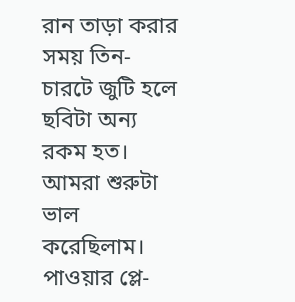রান তাড়া করার সময় তিন-চারটে জুটি হলে ছবিটা অন্য রকম হত। আমরা শুরুটা ভাল করেছিলাম। পাওয়ার প্লে-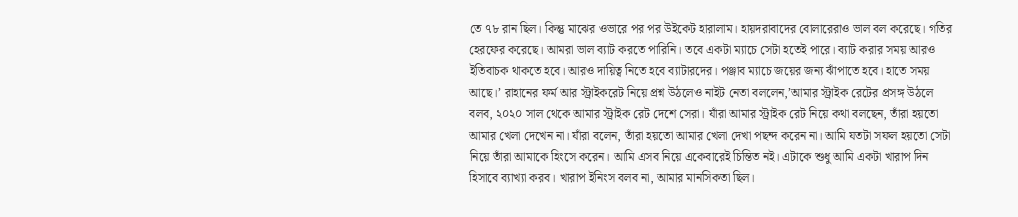তে ৭৮ রান ছিল। কিন্তু মাঝের ওভারে পর পর উইকেট হারালাম। হায়দরাবাদের বোলারেরাও ভাল বল করেছে। গতির হেরফের করেছে। আমরা ভাল ব্যাট করতে পারিনি। তবে একটা ম্যাচে সেটা হতেই পারে। ব্যাট করার সময় আরও ইতিবাচক থাকতে হবে। আরও দায়িত্ব নিতে হবে ব্যাটারদের। পঞ্জাব ম্যাচে জয়ের জন্য ঝাঁপাতে হবে। হাতে সময় আছে।’ রাহানের ফর্ম আর স্ট্রাইকরেট নিয়ে প্রশ্ন উঠলেও নাইট নেতা বললেন,’আমার স্ট্রাইক রেটের প্রসঙ্গ উঠলে বলব, ২০২০ সাল থেকে আমার স্ট্রাইক রেট দেশে সেরা। যাঁরা আমার স্ট্রাইক রেট নিয়ে কথা বলছেন, তাঁরা হয়তো আমার খেলা দেখেন না। যাঁরা বলেন, তাঁরা হয়তো আমার খেলা দেখা পছন্দ করেন না। আমি যতটা সফল হয়তো সেটা নিয়ে তাঁরা আমাকে হিংসে করেন। আমি এসব নিয়ে একেবারেই চিন্তিত নই। এটাকে শুধু আমি একটা খারাপ দিন হিসাবে ব্যাখ্যা করব। খারাপ ইনিংস বলব না, আমার মানসিকতা ছিল।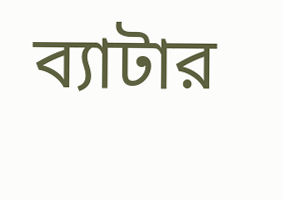ব্যাটার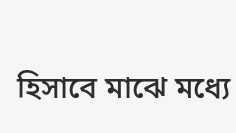হিসাবে মাঝে মধ্যে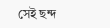সেই ছন্দ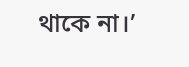থাকে না।’